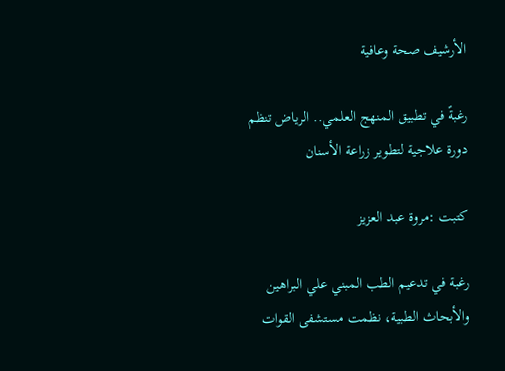الأرشيف صحة وعافية

رغبةً في تطبيق المنهج العلمي.. الرياض تنظم دورة علاجية لتطوير زراعة الأسنان

كتبت :مروة عبد العزيز

رغبة في تدعيم الطب المبني علي البراهين والأبحاث الطبية، نظمت مستشفى القوات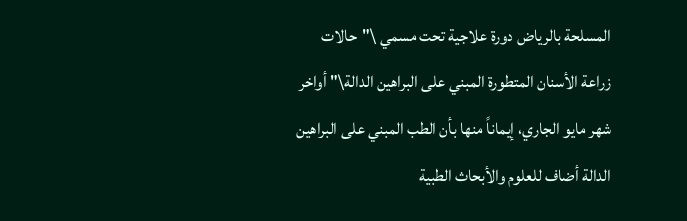المسلحة بالرياض دورة علاجية تحت مسمي \"حالات زراعة الأسنان المتطورة المبني على البراهين الدالة\" أواخر شهر مايو الجاري، إيماناً منها بأن الطب المبني على البراهين الدالة أضاف للعلوم والأبحاث الطبية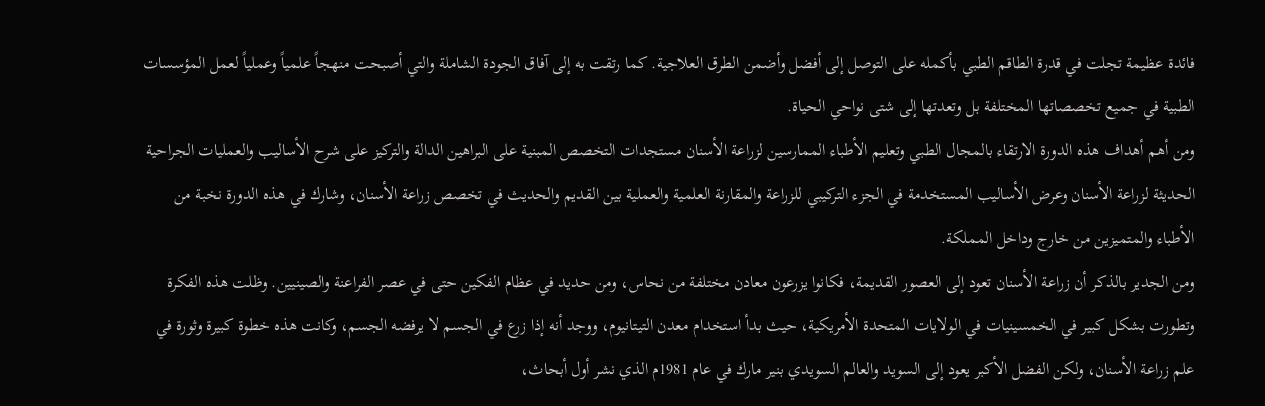فائدة عظيمة تجلت في قدرة الطاقم الطبي بأكمله على التوصل إلى أفضل وأضمن الطرق العلاجية. كما رتقت به إلى آفاق الجودة الشاملة والتي أصبحت منهجاً علمياً وعملياً لعمل المؤسسات الطبية في جميع تخصصاتها المختلفة بل وتعدتها إلى شتى نواحي الحياة.
ومن أهم أهداف هذه الدورة الارتقاء بالمجال الطبي وتعليم الأطباء الممارسين لزراعة الأسنان مستجدات التخصص المبنية على البراهين الدالة والتركيز على شرح الأساليب والعمليات الجراحية الحديثة لزراعة الأسنان وعرض الأساليب المستخدمة في الجزء التركيبي للزراعة والمقارنة العلمية والعملية بين القديم والحديث في تخصص زراعة الأسنان، وشارك في هذه الدورة نخبة من الأطباء والمتميزين من خارج وداخل المملكة.
ومن الجدير بالذكر أن زراعة الأسنان تعود إلى العصور القديمة، فكانوا يزرعون معادن مختلفة من نحاس، ومن حديد في عظام الفكين حتى في عصر الفراعنة والصينيين. وظلت هذه الفكرة وتطورت بشكل كبير في الخمسينيات في الولايات المتحدة الأمريكية، حيث بدأ استخدام معدن التيتانيوم، ووجد أنه إذا زرع في الجسم لا يرفضه الجسم، وكانت هذه خطوة كبيرة وثورة في علم زراعة الأسنان، ولكن الفضل الأكبر يعود إلى السويد والعالم السويدي بنير مارك في عام 1981م الذي نشر أول أبحاث،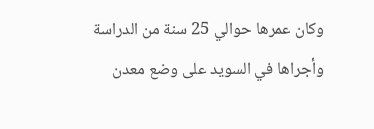وكان عمرها حوالي 25 سنة من الدراسة وأجراها في السويد على وضع معدن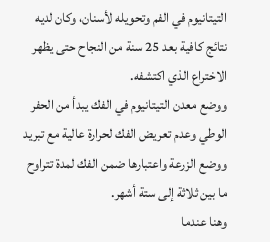التيتانيوم في الفم وتحويله لأسنان، وكان لديه نتائج كافية بعد 25 سنة من النجاح حتى يظهر الاختراع الذي اكتشفه.
ووضع معدن التيتانيوم في الفك يبدأ من الحفر الوطي وعدم تعريض الفك لحرارة عالية مع تبريد ووضع الزرعة واعتبارها ضمن الفك لمدة تتراوح ما بين ثلاثة إلى ستة أشهر.
وهنا عندما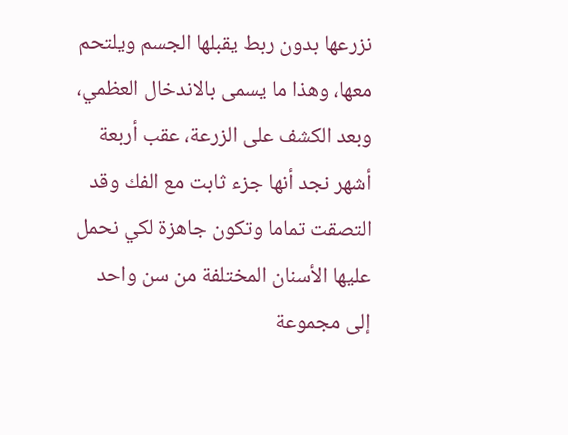نزرعها بدون ربط يقبلها الجسم ويلتحم معها، وهذا ما يسمى بالاندخال العظمي، وبعد الكشف على الزرعة، عقب أربعة أشهر نجد أنها جزء ثابت مع الفك وقد التصقت تماما وتكون جاهزة لكي نحمل عليها الأسنان المختلفة من سن واحد إلى مجموعة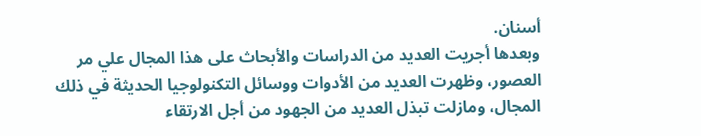أسنان.
وبعدها أجريت العديد من الدراسات والأبحاث على هذا المجال علي مر العصور، وظهرت العديد من الأدوات ووسائل التكنولوجيا الحديثة في ذلك المجال، ومازلت تبذل العديد من الجهود من أجل الارتقاء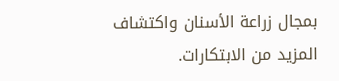بمجال زراعة الأسنان واكتشاف المزيد من الابتكارات.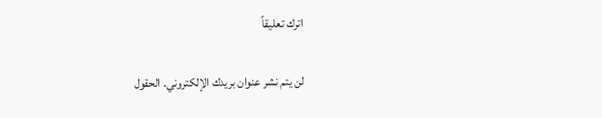اترك تعليقاً

لن يتم نشر عنوان بريدك الإلكتروني. الحقول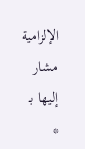الإلزامية مشار إليها بـ *